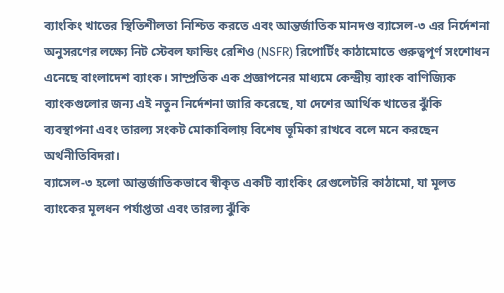ব্যাংকিং খাতের স্থিতিশীলতা নিশ্চিত করতে এবং আন্তর্জাতিক মানদণ্ড ব্যাসেল-৩ এর নির্দেশনা অনুসরণের লক্ষ্যে নিট স্টেবল ফান্ডিং রেশিও (NSFR) রিপোর্টিং কাঠামোতে গুরুত্বপূর্ণ সংশোধন এনেছে বাংলাদেশ ব্যাংক। সাম্প্রতিক এক প্রজ্ঞাপনের মাধ্যমে কেন্দ্রীয় ব্যাংক বাণিজ্যিক ব্যাংকগুলোর জন্য এই নতুন নির্দেশনা জারি করেছে, যা দেশের আর্থিক খাতের ঝুঁকি ব্যবস্থাপনা এবং তারল্য সংকট মোকাবিলায় বিশেষ ভূমিকা রাখবে বলে মনে করছেন অর্থনীতিবিদরা।
ব্যাসেল-৩ হলো আন্তর্জাতিকভাবে স্বীকৃত একটি ব্যাংকিং রেগুলেটরি কাঠামো, যা মূলত ব্যাংকের মূলধন পর্যাপ্ততা এবং তারল্য ঝুঁকি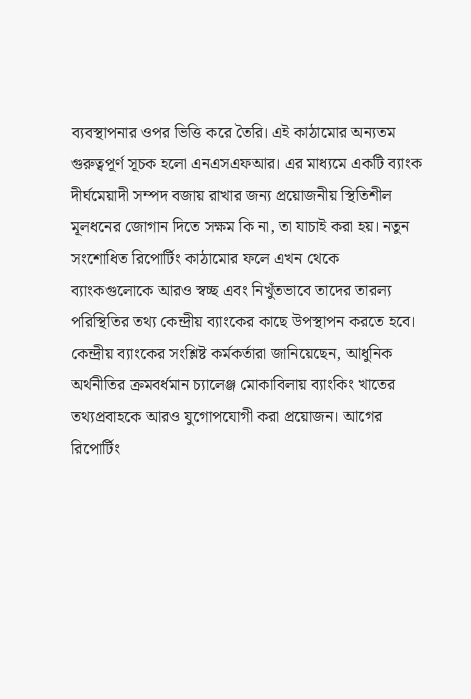ব্যবস্থাপনার ওপর ভিত্তি করে তৈরি। এই কাঠামোর অন্যতম গুরুত্বপূর্ণ সূচক হলো এনএসএফআর। এর মাধ্যমে একটি ব্যাংক দীর্ঘমেয়াদী সম্পদ বজায় রাখার জন্য প্রয়োজনীয় স্থিতিশীল মূলধনের জোগান দিতে সক্ষম কি না, তা যাচাই করা হয়। নতুন সংশোধিত রিপোর্টিং কাঠামোর ফলে এখন থেকে ব্যাংকগুলোকে আরও স্বচ্ছ এবং নিখুঁতভাবে তাদের তারল্য পরিস্থিতির তথ্য কেন্দ্রীয় ব্যাংকের কাছে উপস্থাপন করতে হবে।
কেন্দ্রীয় ব্যাংকের সংশ্লিষ্ট কর্মকর্তারা জানিয়েছেন, আধুনিক অর্থনীতির ক্রমবর্ধমান চ্যালেঞ্জ মোকাবিলায় ব্যাংকিং খাতের তথ্যপ্রবাহকে আরও যুগোপযোগী করা প্রয়োজন। আগের রিপোর্টিং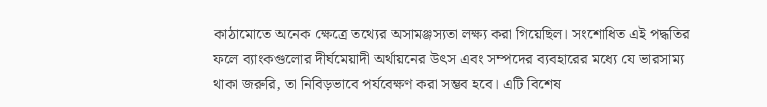কাঠামোতে অনেক ক্ষেত্রে তথ্যের অসামঞ্জস্যতা লক্ষ্য করা গিয়েছিল। সংশোধিত এই পদ্ধতির ফলে ব্যাংকগুলোর দীর্ঘমেয়াদী অর্থায়নের উৎস এবং সম্পদের ব্যবহারের মধ্যে যে ভারসাম্য থাকা জরুরি, তা নিবিড়ভাবে পর্যবেক্ষণ করা সম্ভব হবে। এটি বিশেষ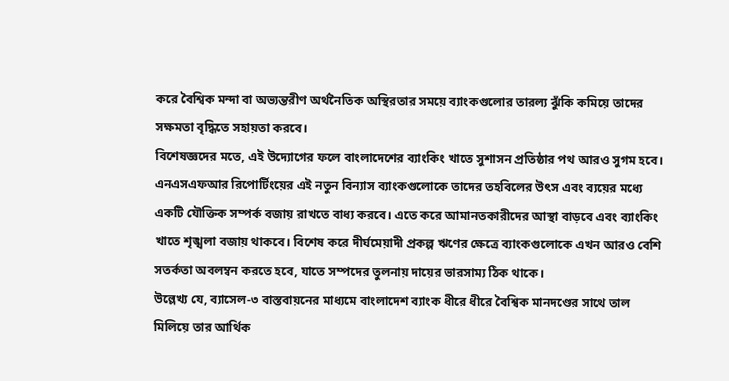করে বৈশ্বিক মন্দা বা অভ্যন্তরীণ অর্থনৈতিক অস্থিরতার সময়ে ব্যাংকগুলোর তারল্য ঝুঁকি কমিয়ে তাদের সক্ষমতা বৃদ্ধিতে সহায়তা করবে।
বিশেষজ্ঞদের মতে, এই উদ্যোগের ফলে বাংলাদেশের ব্যাংকিং খাতে সুশাসন প্রতিষ্ঠার পথ আরও সুগম হবে। এনএসএফআর রিপোর্টিংয়ের এই নতুন বিন্যাস ব্যাংকগুলোকে তাদের তহবিলের উৎস এবং ব্যয়ের মধ্যে একটি যৌক্তিক সম্পর্ক বজায় রাখতে বাধ্য করবে। এতে করে আমানতকারীদের আস্থা বাড়বে এবং ব্যাংকিং খাতে শৃঙ্খলা বজায় থাকবে। বিশেষ করে দীর্ঘমেয়াদী প্রকল্প ঋণের ক্ষেত্রে ব্যাংকগুলোকে এখন আরও বেশি সতর্কতা অবলম্বন করতে হবে, যাতে সম্পদের তুলনায় দায়ের ভারসাম্য ঠিক থাকে।
উল্লেখ্য যে, ব্যাসেল-৩ বাস্তবায়নের মাধ্যমে বাংলাদেশ ব্যাংক ধীরে ধীরে বৈশ্বিক মানদণ্ডের সাথে তাল মিলিয়ে তার আর্থিক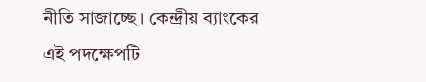নীতি সাজাচ্ছে। কেন্দ্রীয় ব্যাংকের এই পদক্ষেপটি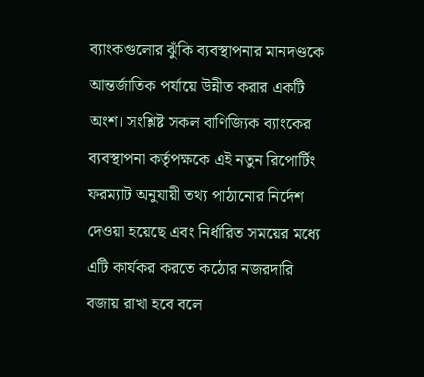ব্যাংকগুলোর ঝুঁকি ব্যবস্থাপনার মানদণ্ডকে আন্তর্জাতিক পর্যায়ে উন্নীত করার একটি অংশ। সংশ্লিষ্ট সকল বাণিজ্যিক ব্যাংকের ব্যবস্থাপনা কর্তৃপক্ষকে এই নতুন রিপোর্টিং ফরম্যাট অনুযায়ী তথ্য পাঠানোর নির্দেশ দেওয়া হয়েছে এবং নির্ধারিত সময়ের মধ্যে এটি কার্যকর করতে কঠোর নজরদারি বজায় রাখা হবে বলে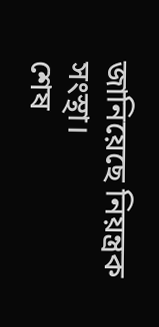জানিয়েছে নিয়ন্ত্রক সংস্থা।
শেষ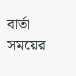বার্তা সময়ের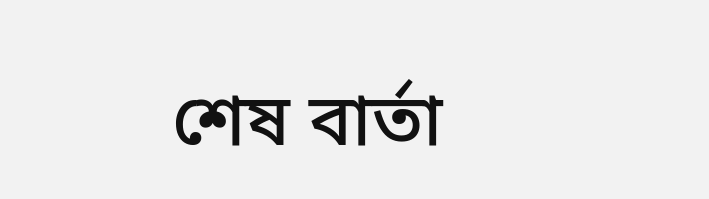শেষ বার্তা